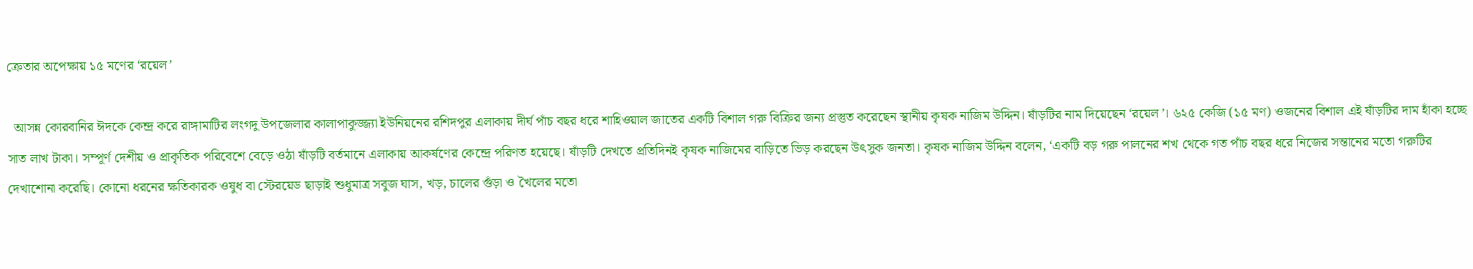ক্রেতার অপেক্ষায় ১৫ মণের ‘রয়েল’

  আসন্ন কোরবানির ঈদকে কেন্দ্র করে রাঙ্গামাটির লংগদু উপজেলার কালাপাকুজ্জ্যা ইউনিয়নের রশিদপুর এলাকায় দীর্ঘ পাঁচ বছর ধরে শাহিওয়াল জাতের একটি বিশাল গরু বিক্রির জন্য প্রস্তুত করেছেন স্থানীয় কৃষক নাজিম উদ্দিন। ষাঁড়টির নাম দিয়েছেন ‌‘রয়েল’। ৬২৫ কেজি (১৫ মণ) ওজনের বিশাল এই ষাঁড়টির দাম হাঁকা হচ্ছে সাত লাখ টাকা। সম্পূর্ণ দেশীয় ও প্রাকৃতিক পরিবেশে বেড়ে ওঠা ষাঁড়টি বর্তমানে এলাকায় আকর্ষণের কেন্দ্রে পরিণত হয়েছে। ষাঁড়টি দেখতে প্রতিদিনই কৃষক নাজিমের বাড়িতে ভিড় করছেন উৎসুক জনতা। কৃষক নাজিম উদ্দিন বলেন, ‘একটি বড় গরু পালনের শখ থেকে গত পাঁচ বছর ধরে নিজের সন্তানের মতো গরুটির দেখাশোনা করেছি। কোনো ধরনের ক্ষতিকারক ওষুধ বা স্টেরয়েড ছাড়াই শুধুমাত্র সবুজ ঘাস, খড়, চালের গুঁড়া ও খৈলের মতো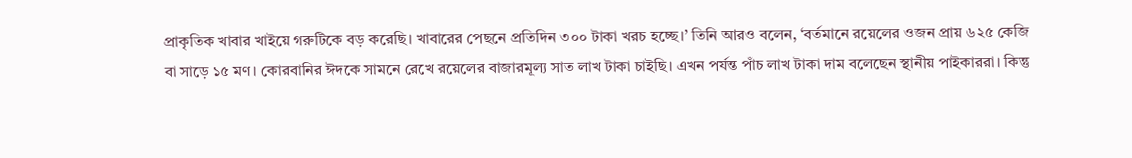প্রাকৃতিক খাবার খাইয়ে গরুটিকে বড় করেছি। খাবারের পেছনে প্রতিদিন ৩০০ টাকা খরচ হচ্ছে।’ তিনি আরও বলেন, ‘বর্তমানে রয়েলের ওজন প্রায় ৬২৫ কেজি বা সাড়ে ১৫ মণ। কোরবানির ঈদকে সামনে রেখে রয়েলের বাজারমূল্য সাত লাখ টাকা চাইছি। এখন পর্যন্ত পাঁচ লাখ টাকা দাম বলেছেন স্থানীয় পাইকাররা। কিন্তু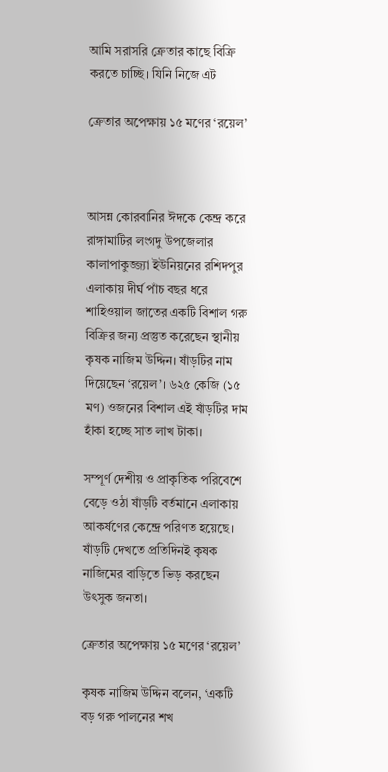আমি সরাসরি ক্রেতার কাছে বিক্রি করতে চাচ্ছি। যিনি নিজে এট

ক্রেতার অপেক্ষায় ১৫ মণের ‘রয়েল’



আসন্ন কোরবানির ঈদকে কেন্দ্র করে রাঙ্গামাটির লংগদু উপজেলার কালাপাকুজ্জ্যা ইউনিয়নের রশিদপুর এলাকায় দীর্ঘ পাঁচ বছর ধরে শাহিওয়াল জাতের একটি বিশাল গরু বিক্রির জন্য প্রস্তুত করেছেন স্থানীয় কৃষক নাজিম উদ্দিন। ষাঁড়টির নাম দিয়েছেন ‌‘রয়েল’। ৬২৫ কেজি (১৫ মণ) ওজনের বিশাল এই ষাঁড়টির দাম হাঁকা হচ্ছে সাত লাখ টাকা।

সম্পূর্ণ দেশীয় ও প্রাকৃতিক পরিবেশে বেড়ে ওঠা ষাঁড়টি বর্তমানে এলাকায় আকর্ষণের কেন্দ্রে পরিণত হয়েছে। ষাঁড়টি দেখতে প্রতিদিনই কৃষক নাজিমের বাড়িতে ভিড় করছেন উৎসুক জনতা।

ক্রেতার অপেক্ষায় ১৫ মণের ‘রয়েল’

কৃষক নাজিম উদ্দিন বলেন, ‘একটি বড় গরু পালনের শখ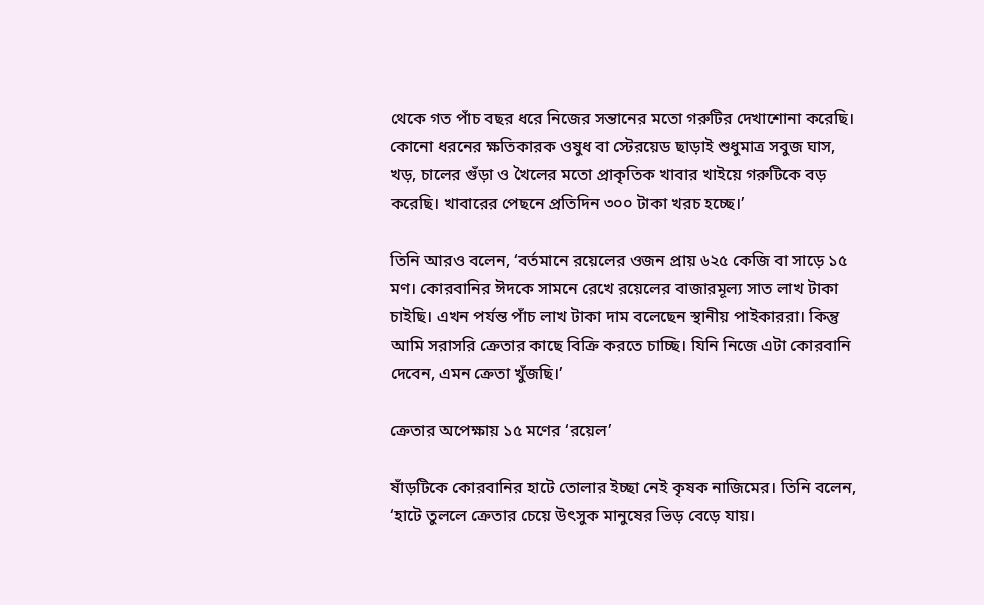থেকে গত পাঁচ বছর ধরে নিজের সন্তানের মতো গরুটির দেখাশোনা করেছি। কোনো ধরনের ক্ষতিকারক ওষুধ বা স্টেরয়েড ছাড়াই শুধুমাত্র সবুজ ঘাস, খড়, চালের গুঁড়া ও খৈলের মতো প্রাকৃতিক খাবার খাইয়ে গরুটিকে বড় করেছি। খাবারের পেছনে প্রতিদিন ৩০০ টাকা খরচ হচ্ছে।’

তিনি আরও বলেন, ‘বর্তমানে রয়েলের ওজন প্রায় ৬২৫ কেজি বা সাড়ে ১৫ মণ। কোরবানির ঈদকে সামনে রেখে রয়েলের বাজারমূল্য সাত লাখ টাকা চাইছি। এখন পর্যন্ত পাঁচ লাখ টাকা দাম বলেছেন স্থানীয় পাইকাররা। কিন্তু আমি সরাসরি ক্রেতার কাছে বিক্রি করতে চাচ্ছি। যিনি নিজে এটা কোরবানি দেবেন, এমন ক্রেতা খুঁজছি।’

ক্রেতার অপেক্ষায় ১৫ মণের ‘রয়েল’

ষাঁড়টিকে কোরবানির হাটে তোলার ইচ্ছা নেই কৃষক নাজিমের। তিনি বলেন, ‘হাটে তুললে ক্রেতার চেয়ে উৎসুক মানুষের ভিড় বেড়ে যায়।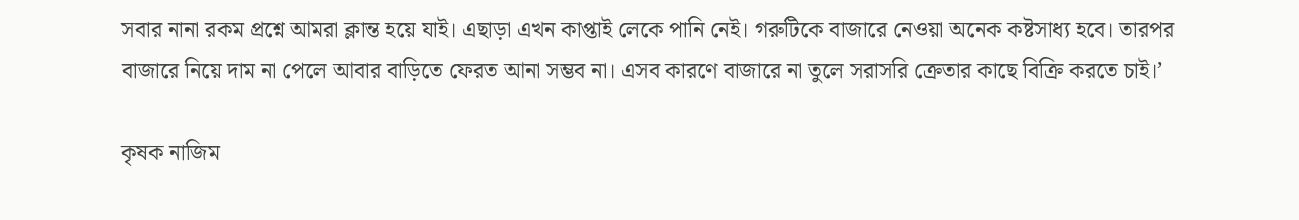সবার নানা রকম প্রশ্নে আমরা ক্লান্ত হয়ে যাই। এছাড়া এখন কাপ্তাই লেকে পানি নেই। গরুটিকে বাজারে নেওয়া অনেক কষ্টসাধ্য হবে। তারপর বাজারে নিয়ে দাম না পেলে আবার বাড়িতে ফেরত আনা সম্ভব না। এসব কারণে বাজারে না তুলে সরাসরি ক্রেতার কাছে বিক্রি করতে চাই।’

কৃষক নাজিম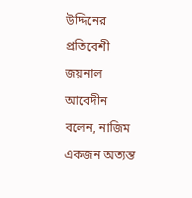উদ্দিনের প্রতিবেশী জয়নাল আবেদীন বলেন, নাজিম একজন অত্যন্ত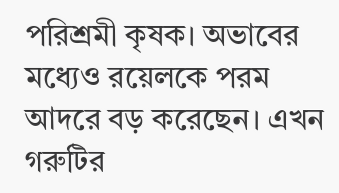পরিশ্রমী কৃষক। অভাবের মধ্যেও রয়েলকে পরম আদরে বড় করেছেন। এখন গরুটির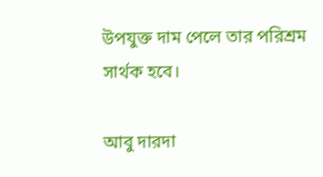উপযুক্ত দাম পেলে তার পরিশ্রম সার্থক হবে।

আবু দারদা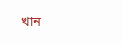খান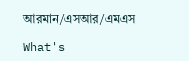আরমান/এসআর/এমএস

What's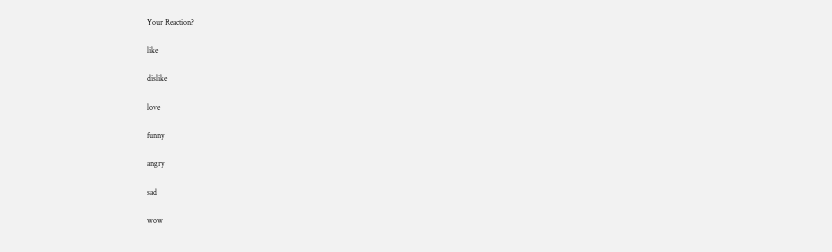Your Reaction?

like

dislike

love

funny

angry

sad

wow